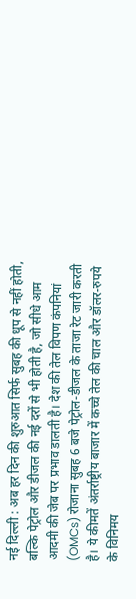नई दिल्ली : अब हर दिन की शुरुआत सिर्फ सुबह की धूप से नहीं होती, बल्कि पेट्रोल और डीजल की नई दरों से भी होती है, जो सीधे आम आदमी की जेब पर प्रभाव डालती है। देश की तेल विपण कंपनियां (OMCs) रोजाना सुबह 6 बजे पेट्रोल-डीजल के ताजा रेट जारी करती है। ये कीमतें अंतर्राष्ट्रीय बाजार में कच्चे तेल की चाल और डॉलर-रुपये के विनिमय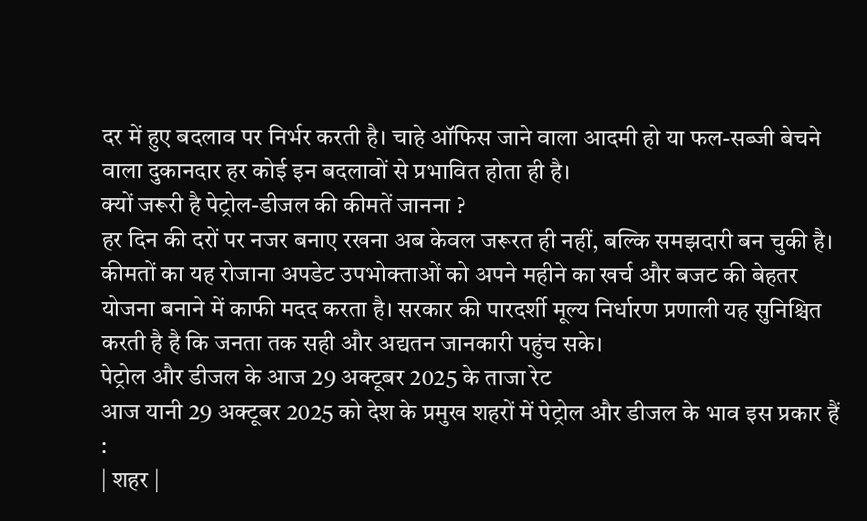दर में हुए बदलाव पर निर्भर करती है। चाहे ऑफिस जाने वाला आदमी हो या फल-सब्जी बेचने वाला दुकानदार हर कोई इन बदलावों से प्रभावित होता ही है।
क्यों जरूरी है पेट्रोल-डीजल की कीमतें जानना ?
हर दिन की दरों पर नजर बनाए रखना अब केवल जरूरत ही नहीं, बल्कि समझदारी बन चुकी है। कीमतों का यह रोजाना अपडेट उपभोक्ताओं को अपने महीने का खर्च और बजट की बेहतर योजना बनाने में काफी मदद करता है। सरकार की पारदर्शी मूल्य निर्धारण प्रणाली यह सुनिश्चित करती है है कि जनता तक सही और अद्यतन जानकारी पहुंच सके।
पेट्रोल और डीजल के आज 29 अक्टूबर 2025 के ताजा रेट
आज यानी 29 अक्टूबर 2025 को देश के प्रमुख शहरों में पेट्रोल और डीजल के भाव इस प्रकार हैं :
| शहर |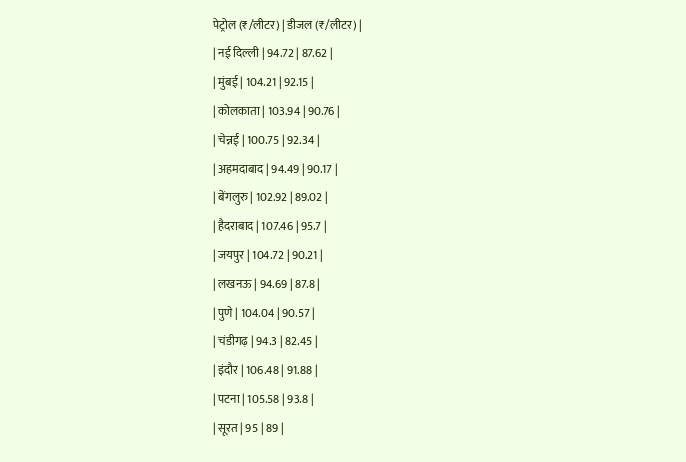पेट्रोल (₹/लीटर) | डीजल (₹/लीटर) |
| नई दिल्ली | 94.72 | 87.62 |
| मुंबई | 104.21 | 92.15 |
| कोलकाता | 103.94 | 90.76 |
| चेन्नई | 100.75 | 92.34 |
| अहमदाबाद | 94.49 | 90.17 |
| बेंगलुरु | 102.92 | 89.02 |
| हैदराबाद | 107.46 | 95.7 |
| जयपुर | 104.72 | 90.21 |
| लखनऊ | 94.69 | 87.8 |
| पुणे | 104.04 | 90.57 |
| चंडीगढ़ | 94.3 | 82.45 |
| इंदौर | 106.48 | 91.88 |
| पटना | 105.58 | 93.8 |
| सूरत | 95 | 89 |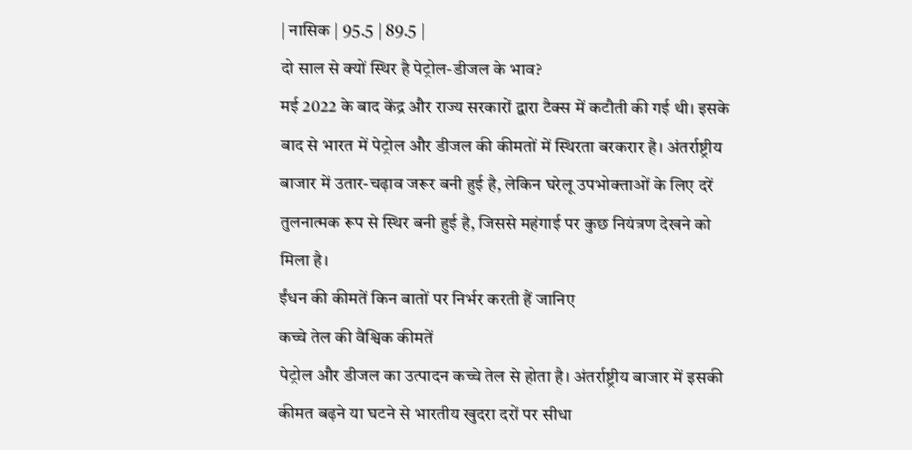| नासिक | 95.5 | 89.5 |
दो साल से क्यों स्थिर है पेट्रोल-डीजल के भाव?
मई 2022 के बाद केंद्र और राज्य सरकारों द्वारा टैक्स में कटौती की गई थी। इसके बाद से भारत में पेट्रोल और डीजल की कीमतों में स्थिरता बरकरार है। अंतर्राष्ट्रीय बाजार में उतार-चढ़ाव जरूर बनी हुई है, लेकिन घरेलू उपभोक्ताओं के लिए दरें तुलनात्मक रूप से स्थिर बनी हुई है, जिससे महंगाई पर कुछ नियंत्रण देखने को मिला है।
ईंधन की कीमतें किन बातों पर निर्भर करती हैं जानिए
कच्चे तेल की वैश्विक कीमतें
पेट्रोल और डीजल का उत्पादन कच्चे तेल से होता है। अंतर्राष्ट्रीय बाजार में इसकी कीमत बढ़ने या घटने से भारतीय खुदरा दरों पर सीधा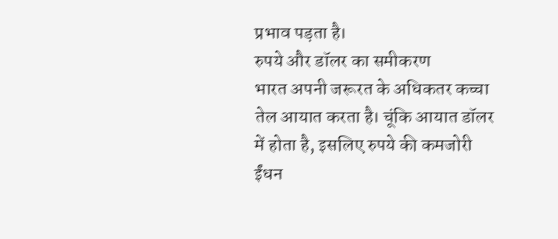प्रभाव पड़ता है।
रुपये और डॉलर का समीकरण
भारत अपनी जरूरत के अधिकतर कच्चा तेल आयात करता है। चूंकि आयात डॉलर में होता है, इसलिए रुपये की कमजोरी ईंधन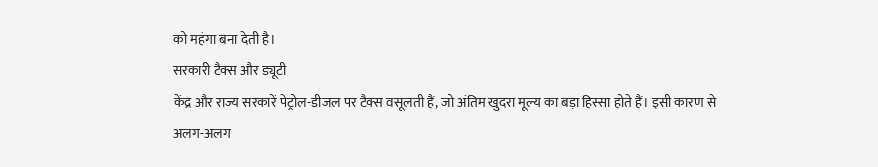को महंगा बना देती है।
सरकारी टैक्स और ड्यूटी
केंद्र और राज्य सरकारें पेट्रोल-डीजल पर टैक्स वसूलती हैं, जो अंतिम खुदरा मूल्य का बड़ा हिस्सा होते हैं। इसी कारण से अलग-अलग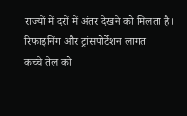राज्यों में दरों में अंतर देखने को मिलता है।
रिफाइनिंग और ट्रांसपोर्टेशन लागत
कच्चे तेल को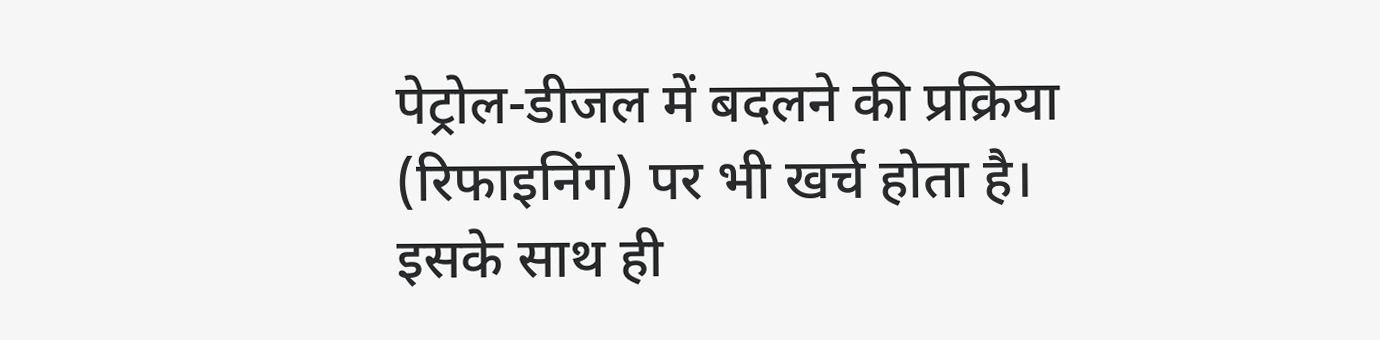पेट्रोल-डीजल में बदलने की प्रक्रिया (रिफाइनिंग) पर भी खर्च होता है। इसके साथ ही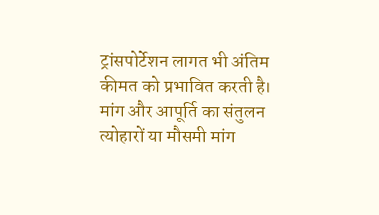ट्रांसपोर्टेशन लागत भी अंतिम कीमत को प्रभावित करती है।
मांग और आपूर्ति का संतुलन
त्योहारों या मौसमी मांग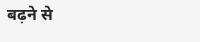बढ़ने से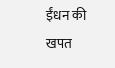ईंधन की खपत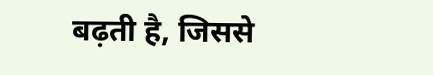बढ़ती है, जिससे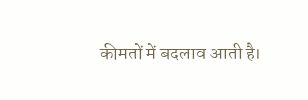कीमतों में बदलाव आती है।